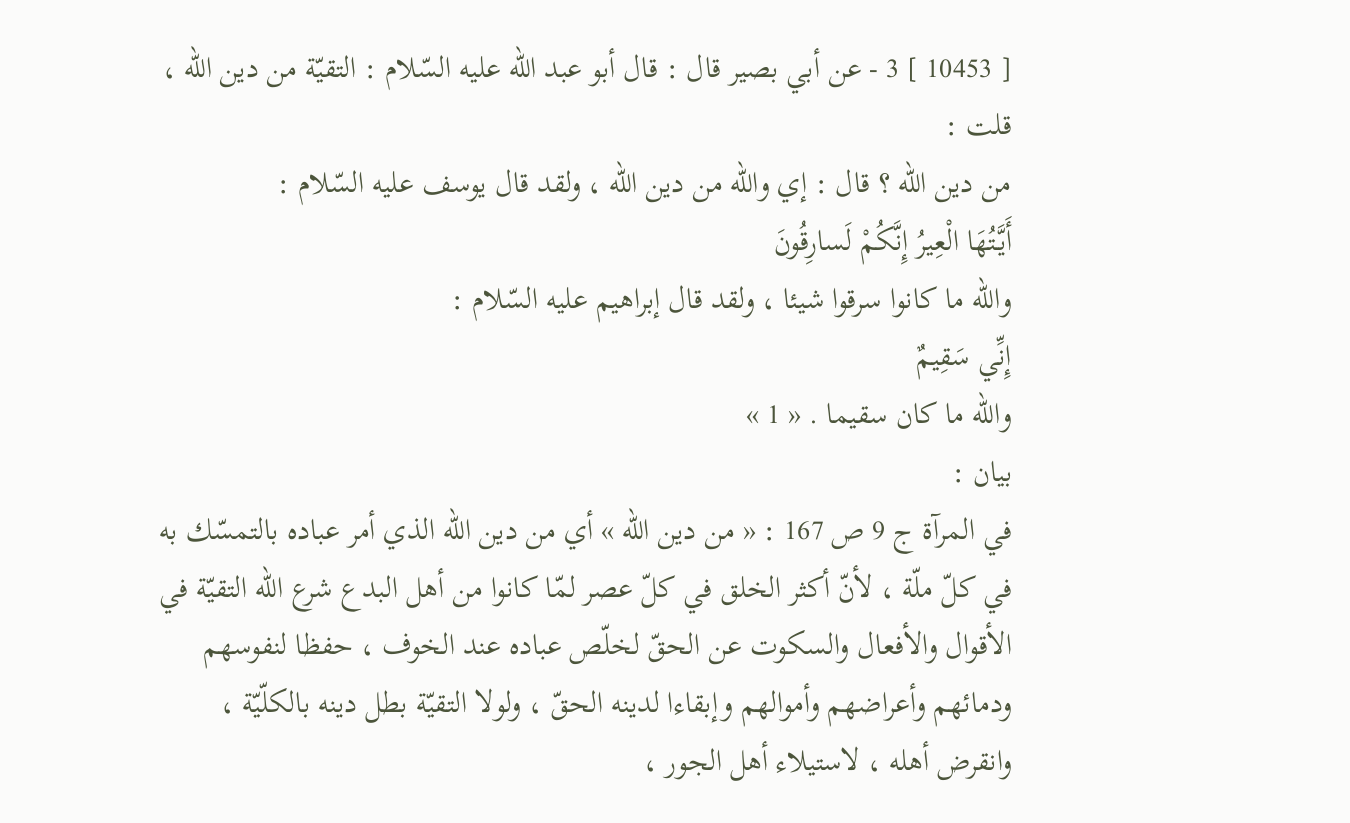[ 10453 ] 3 - عن أبي بصير قال : قال أبو عبد اللّه عليه السّلام : التقيّة من دين اللّه ، قلت :
من دين اللّه ؟ قال : إي واللّه من دين اللّه ، ولقد قال يوسف عليه السّلام :
أَيَّتُهَا الْعِيرُ إِنَّكُمْ لَسارِقُونَ
واللّه ما كانوا سرقوا شيئا ، ولقد قال إبراهيم عليه السّلام :
إِنِّي سَقِيمٌ
واللّه ما كان سقيما . « 1 »
بيان :
في المرآة ج 9 ص 167 : « من دين اللّه » أي من دين اللّه الذي أمر عباده بالتمسّك به في كلّ ملّة ، لأنّ أكثر الخلق في كلّ عصر لمّا كانوا من أهل البدع شرع اللّه التقيّة في الأقوال والأفعال والسكوت عن الحقّ لخلّص عباده عند الخوف ، حفظا لنفوسهم ودمائهم وأعراضهم وأموالهم وإبقاءا لدينه الحقّ ، ولولا التقيّة بطل دينه بالكلّيّة ، وانقرض أهله ، لاستيلاء أهل الجور ،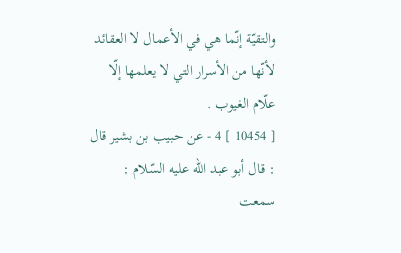والتقيّة إنّما هي في الأعمال لا العقائد لأنّها من الأسرار التي لا يعلمها إلّا علّام الغيوب .
[ 10454 ] 4 - عن حبيب بن بشير قال : قال أبو عبد اللّه عليه السّلام : سمعت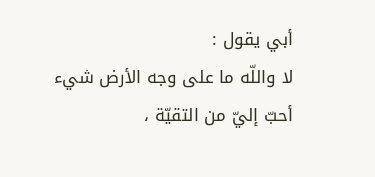أبي يقول :
لا واللّه ما على وجه الأرض شيء أحبّ إليّ من التقيّة ،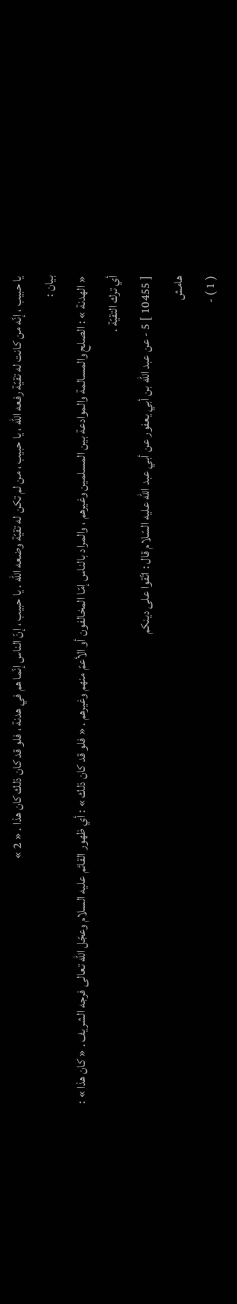يا حبيب ، إنّه من كانت له تقيّة رفعه اللّه ، يا حبيب ، من لم تكن له تقيّة وضعه اللّه . يا حبيب ، إنّ الناس إنّما هم في هدنة ، فلو قد كان ذلك كان هذا . « 2 »
بيان :
« الهدنة » : الصلح والمسالمة والموادعة بين المسلمين وغيرهم ، والمراد بالناس إمّا المخالفون أو الأعمّ منهم وغيرهم . « فلو قد كان ذلك » : أي ظهور القائم عليه السلام وعجّل اللّه تعالى فرجه الشريف . « كان هذا » : أي ترك التقيّة .
[ 10455 ] 5 - عن عبد اللّه بن أبي يعفور عن أبي عبد اللّه عليه السّلام قال : اتّقوا على دينكم
هامش
( 1 ) -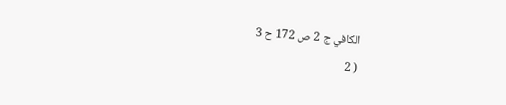الكافي ج 2 ص 172 ح 3
( 2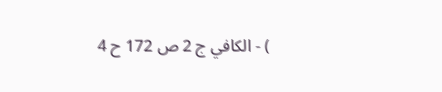) - الكافي ج 2 ص 172 ح 4